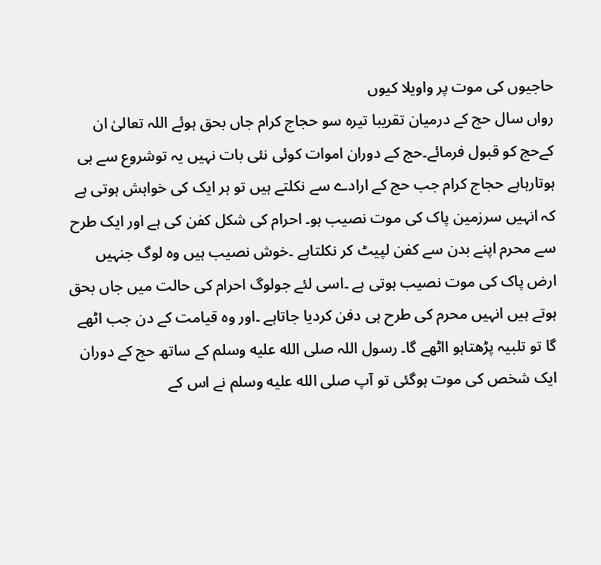حاجیوں کی موت پر واویلا کیوں
رواں سال حج کے درمیان تقریبا تیرہ سو حجاج کرام جاں بحق ہوئے اللہ تعالیٰ ان کےحج کو قبول فرمائے۔حج کے دوران اموات کوئی نئی بات نہیں یہ توشروع سے ہی ہوتارہاہے حجاج کرام جب حج کے ارادے سے نکلتے ہیں تو ہر ایک کی خواہش ہوتی ہے کہ انہیں سرزمین پاک کی موت نصیب ہو۔ احرام کی شکل کفن کی ہے اور ایک طرح سے محرم اپنے بدن سے کفن لپیٹ کر نکلتاہے ۔خوش نصیب ہیں وہ لوگ جنہیں ارض پاک کی موت نصیب ہوتی ہے ۔اسی لئے جولوگ احرام کی حالت میں جاں بحق ہوتے ہیں انہیں محرم کی طرح ہی دفن کردیا جاتاہے ۔اور وہ قیامت کے دن جب اٹھے گا تو تلبیہ پڑھتاہو ااٹھے گا۔ رسول اللہ صلى الله عليه وسلم کے ساتھ حج کے دوران ایک شخص کی موت ہوگئی تو آپ صلى الله عليه وسلم نے اس کے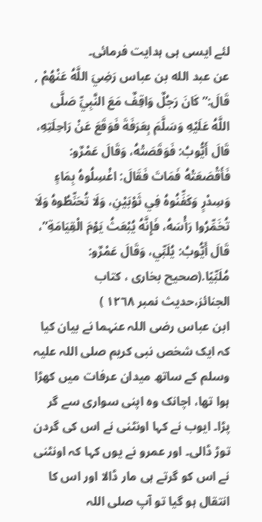لئے ایسی ہی ہدایت فرمائی۔
عن عبد الله بن عباس رَضِيَ اللَّهُ عَنْهُمْ , قَالَ:” كَانَ رَجُلٌ وَاقِفٌ مَعَ النَّبِيِّ صَلَّى اللَّهُ عَلَيْهِ وَسَلَّمَ بِعَرَفَةَ فَوَقَعَ عَنْ رَاحِلَتِهِ، قَالَ أَيُّوبُ: فَوَقَصَتْهُ، وَقَالَ عَمْرٌو: فَأَقْصَعَتْهُ فَمَاتَ فَقَالَ: اغْسِلُوهُ بِمَاءٍ وَسِدْرٍ وَكَفِّنُوهُ فِي ثَوْبَيْنِ، وَلَا تُحَنِّطُوهُ وَلَا تُخَمِّرُوا رَأْسَهُ، فَإِنَّهُ يُبْعَثُ يَوْمَ الْقِيَامَةِ”، قَالَ أَيُّوبُ: يُلَبِّي، وَقَالَ عَمْرٌو: مُلَبِّيًا.(صحیح بخاری ، کتاب الجنائز،حدیث نمبر ١٢٦٨ )
ابن عباس رضی اللہ عنہما نے بیان کیا کہ ایک شخص نبی کریم صلی اللہ علیہ وسلم کے ساتھ میدان عرفات میں کھڑا ہوا تھا، اچانک وہ اپنی سواری سے گر پڑا۔ ایوب نے کہا اونٹنی نے اس کی گردن توڑ ڈالی۔ اور عمرو نے یوں کہا کہ اونٹنی نے اس کو گرتے ہی مار ڈالا اور اس کا انتقال ہو گیا تو آپ صلی اللہ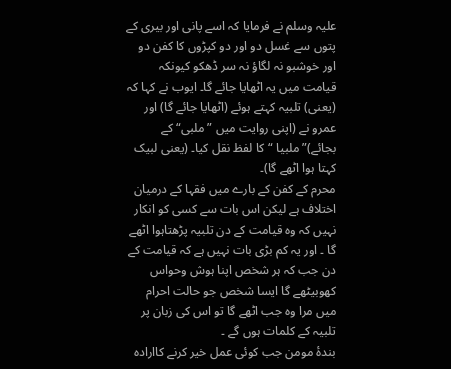علیہ وسلم نے فرمایا کہ اسے پانی اور بیری کے پتوں سے غسل دو اور دو کپڑوں کا کفن دو اور خوشبو نہ لگاؤ نہ سر ڈھکو کیونکہ قیامت میں یہ اٹھایا جائے گا۔ ایوب نے کہا کہ (یعنی) تلبیہ کہتے ہوئے (اٹھایا جائے گا) اور عمرو نے (اپنی روایت میں ”ملبی“ کے بجائے)”ملبيا “کا لفظ نقل کیا۔ (یعنی لبیک کہتا ہوا اٹھے گا)۔
محرم کے کفن کے بارے میں فقہا کے درمیان اختلاف ہے لیکن اس بات سے کسی کو انکار نہیں کہ وہ قیامت کے دن تلبیہ پڑھتاہوا اٹھے گا ۔ اور یہ کم بڑی بات نہیں ہے کہ قیامت کے دن جب کہ ہر شخص اپنا ہوش وحواس کھوبیٹھے گا ایسا شخص جو حالت احرام میں مرا وہ جب اٹھے گا تو اس کی زبان پر تلبیہ کے کلمات ہوں گے ۔
بندۂ مومن جب کوئی عمل خیر کرنے کاارادہ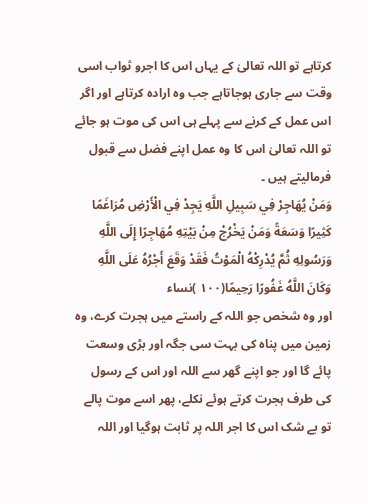کرتاہے تو اللہ تعالیٰ کے یہاں اس کا اجرو ثواب اسی وقت سے جاری ہوجاتاہے جب وہ ارادہ کرتاہے اور اگر اس عمل کے کرنے سے پہلے ہی اس کی موت ہو جائے تو اللہ تعالیٰ اس کا وہ عمل اپنے فضل سے قبول فرمالیتے ہیں ۔
وَمَنْ يُهَاجِرْ فِي سَبِيلِ اللَّهِ يَجِدْ فِي الْأَرْضِ مُرَاغَمًا كَثِيرًا وَسَعَةً وَمَنْ يَخْرُجْ مِنْ بَيْتِهِ مُهَاجِرًا إِلَى اللَّهِ وَرَسُولِهِ ثُمَّ يُدْرِكْهُ الْمَوْتُ فَقَدْ وَقَعَ أَجْرُهُ عَلَى اللَّهِ وَكَانَ اللَّهُ غَفُورًا رَحِيمًا(١٠٠ )نساء
اور وہ شخص جو اللہ کے راستے میں ہجرت کرے، وہ زمین میں پناہ کی بہت سی جگہ اور بڑی وسعت پائے گا اور جو اپنے گھر سے اللہ اور اس کے رسول کی طرف ہجرت کرتے ہوئے نکلے، پھر اسے موت پالے تو بے شک اس کا اجر اللہ پر ثابت ہوگیا اور اللہ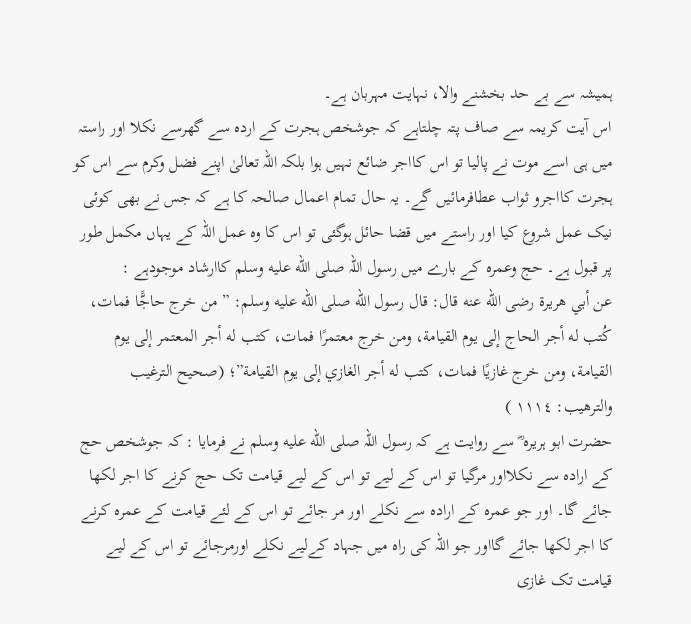ہمیشہ سے بے حد بخشنے والا، نہایت مہربان ہے۔
اس آیت کریمہ سے صاف پتہ چلتاہے کہ جوشخص ہجرت کے اردہ سے گھرسے نکلا اور راستہ میں ہی اسے موت نے پالیا تو اس کااجر ضائع نہیں ہوا بلکہ اللہ تعالیٰ اپنے فضل وکرم سے اس کو ہجرت کااجرو ثواب عطافرمائیں گے۔ یہ حال تمام اعمال صالحہ کا ہے کہ جس نے بھی کوئی نیک عمل شروع کیا اور راستے میں قضا حائل ہوگئی تو اس کا وہ عمل اللہ کے یہاں مکمل طور پر قبول ہے۔ حج وعمرہ کے بارے میں رسول اللہ صلى الله عليه وسلم کاارشاد موجودہے :
عن أبي هريرة رضى الله عنه قال: قال رسول الله صلى الله عليه وسلم: ” من خرج حاجًّا فمات، كُتب له أجر الحاج إلى يوم القيامة، ومن خرج معتمرًا فمات، كتب له أجر المعتمر إلى يوم القيامة، ومن خرج غازيًا فمات، كتب له أجر الغازي إلى يوم القيامة”؛ (صحيح الترغيب والترهيب: ١١١٤ )
حضرت ابو ہریرہ ؓ سے روایت ہے کہ رسول اللہ صلى الله عليه وسلم نے فرمایا : کہ جوشخص حج کے ارادہ سے نکلااور مرگیا تو اس کے لیے تو اس کے لیے قیامت تک حج کرنے کا اجر لکھا جائے گا۔ اور جو عمرہ کے ارادہ سے نکلے اور مر جائے تو اس کے لئے قیامت کے عمرہ کرنے کا اجر لکھا جائے گااور جو اللہ کی راہ میں جہاد کےلیے نکلے اورمرجائے تو اس کے لیے قیامت تک غازی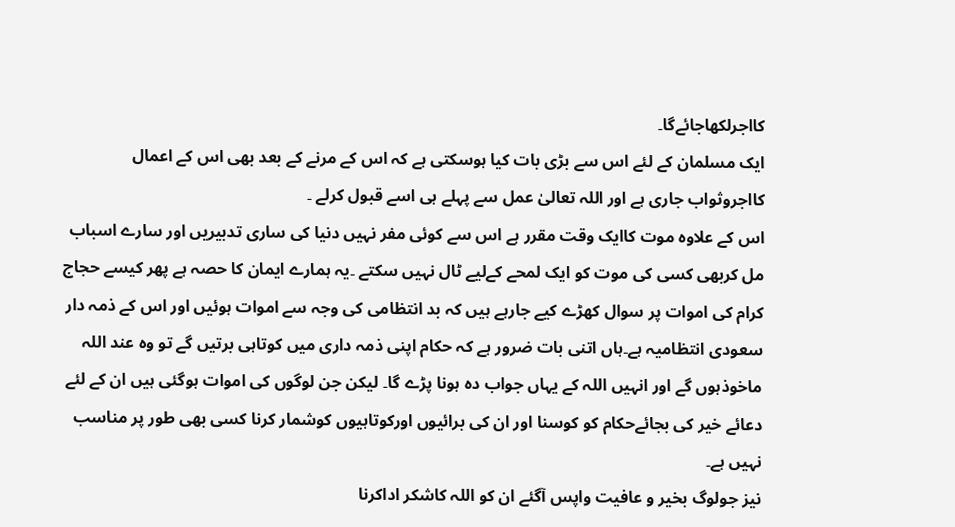کااجرلکھاجائےگا۔
ایک مسلمان کے لئے اس سے بڑی بات کیا ہوسکتی ہے کہ اس کے مرنے کے بعد بھی اس کے اعمال کااجروثواب جاری ہے اور اللہ تعالیٰ عمل سے پہلے ہی اسے قبول کرلے ۔
اس کے علاوہ موت کاایک وقت مقرر ہے اس سے کوئی مفر نہیں دنیا کی ساری تدبیریں اور سارے اسباب مل کربھی کسی کی موت کو ایک لمحے کےلیے ٹال نہیں سکتے ۔یہ ہمارے ایمان کا حصہ ہے پھر کیسے حجاج کرام کی اموات پر سوال کھڑے کیے جارہے ہیں کہ بد انتظامی کی وجہ سے اموات ہوئیں اور اس کے ذمہ دار سعودی انتظامیہ ہے۔ہاں اتنی بات ضرور ہے کہ حکام اپنی ذمہ داری میں کوتاہی برتیں گے تو وہ عند اللہ ماخوذہوں گے اور انہیں اللہ کے یہاں جواب دہ ہونا پڑے گا۔ لیکن جن لوگوں کی اموات ہوگئی ہیں ان کے لئے دعائے خیر کی بجائےحکام کو کوسنا اور ان کی برائیوں اورکوتاہیوں کوشمار کرنا کسی بھی طور پر مناسب نہیں ہے۔
نیز جولوگ بخیر و عافیت واپس آگئے ان کو اللہ کاشکر اداکرنا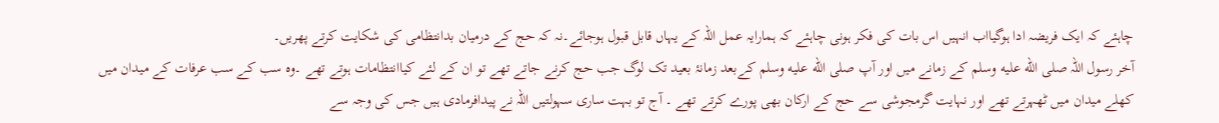چاہئے کہ ایک فریضہ ادا ہوگیااب انہیں اس بات کی فکر ہونی چاہئے کہ ہمارایہ عمل اللہ کے یہاں قابل قبول ہوجائے۔نہ کہ حج کے درمیان بدانتظامی کی شکایت کرتے پھریں۔
آخر رسول اللہ صلى الله عليه وسلم کے زمانے میں اور آپ صلى الله عليه وسلم کےبعد زمانۂ بعید تک لوگ جب حج کرنے جاتے تھے تو ان کے لئے کیاانتظامات ہوتے تھے ۔وہ سب کے سب عرفات کے میدان میں کھلے میدان میں ٹھہرتے تھے اور نہایت گرمجوشی سے حج کے ارکان بھی پورے کرتے تھے ۔ آج تو بہت ساری سہولتیں اللہ نے پیدافرمادی ہیں جس کی وجہ سے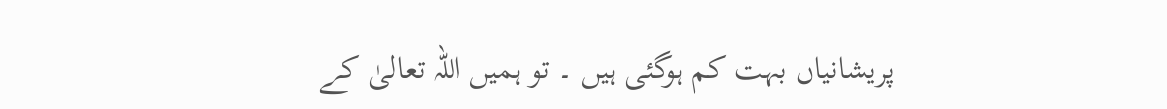پریشانیاں بہت کم ہوگئی ہیں ۔ تو ہمیں اللہ تعالیٰ کے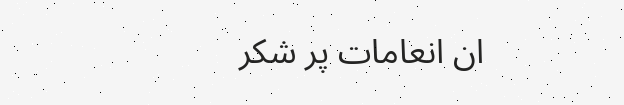ان انعامات پر شکر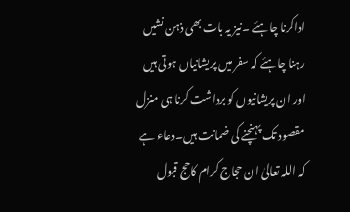اداکرنا چاہئے ۔نیز یہ بات بھی ذہن نشیں رہنا چاہئے کہ سفر میں پریشانیاں ہوتی ہیں اور ان پریشانیوں کو برداشت کرنا ہی منزل مقصود تک پہنچنے کی ضمانت ہیں۔دعاء ہے کہ اللہ تعالیٰ ان حجاج کرام کاحج قبول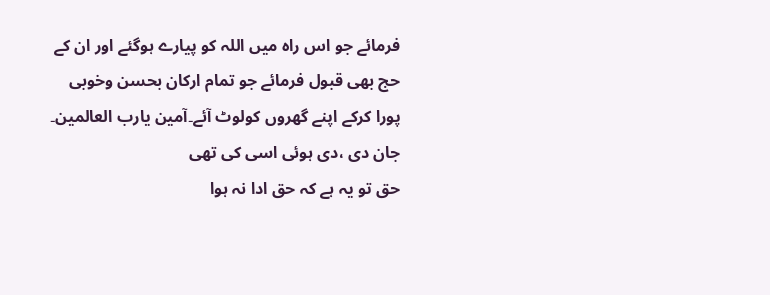فرمائے جو اس راہ میں اللہ کو پیارے ہوگئے اور ان کے حج بھی قبول فرمائے جو تمام ارکان بحسن وخوبی پورا کرکے اپنے گھروں کولوٹ آئے۔آمین یارب العالمین۔
جان دی ،دی ہوئی اسی کی تھی
حق تو یہ ہے کہ حق ادا نہ ہوا